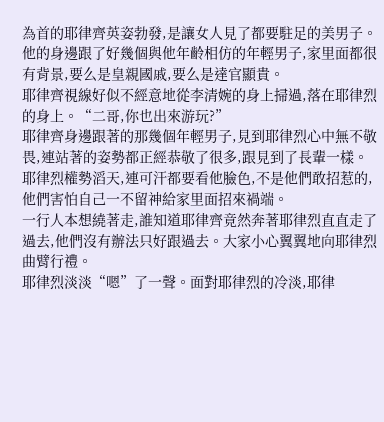為首的耶律齊英姿勃發,是讓女人見了都要駐足的美男子。他的身邊跟了好幾個與他年齡相仿的年輕男子,家里面都很有背景,要么是皇親國戚,要么是達官顯貴。
耶律齊視線好似不經意地從李清婉的身上掃過,落在耶律烈的身上。“二哥,你也出來游玩?”
耶律齊身邊跟著的那幾個年輕男子,見到耶律烈心中無不敬畏,連站著的姿勢都正經恭敬了很多,跟見到了長輩一樣。
耶律烈權勢滔天,連可汗都要看他臉色,不是他們敢招惹的,他們害怕自己一不留神給家里面招來禍端。
一行人本想繞著走,誰知道耶律齊竟然奔著耶律烈直直走了過去,他們沒有辦法只好跟過去。大家小心翼翼地向耶律烈曲臂行禮。
耶律烈淡淡“嗯”了一聲。面對耶律烈的冷淡,耶律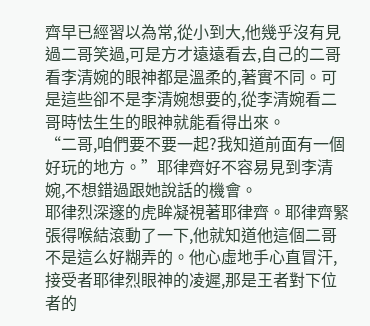齊早已經習以為常,從小到大,他幾乎沒有見過二哥笑過,可是方才遠遠看去,自己的二哥看李清婉的眼神都是溫柔的,著實不同。可是這些卻不是李清婉想要的,從李清婉看二哥時怯生生的眼神就能看得出來。
“二哥,咱們要不要一起?我知道前面有一個好玩的地方。”耶律齊好不容易見到李清婉,不想錯過跟她說話的機會。
耶律烈深邃的虎眸凝視著耶律齊。耶律齊緊張得喉結滾動了一下,他就知道他這個二哥不是這么好糊弄的。他心虛地手心直冒汗,接受者耶律烈眼神的凌遲,那是王者對下位者的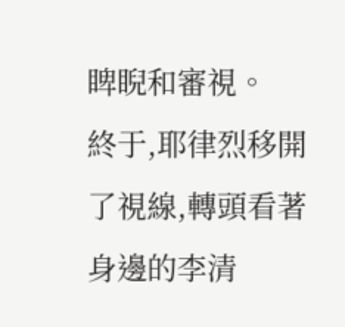睥睨和審視。
終于,耶律烈移開了視線,轉頭看著身邊的李清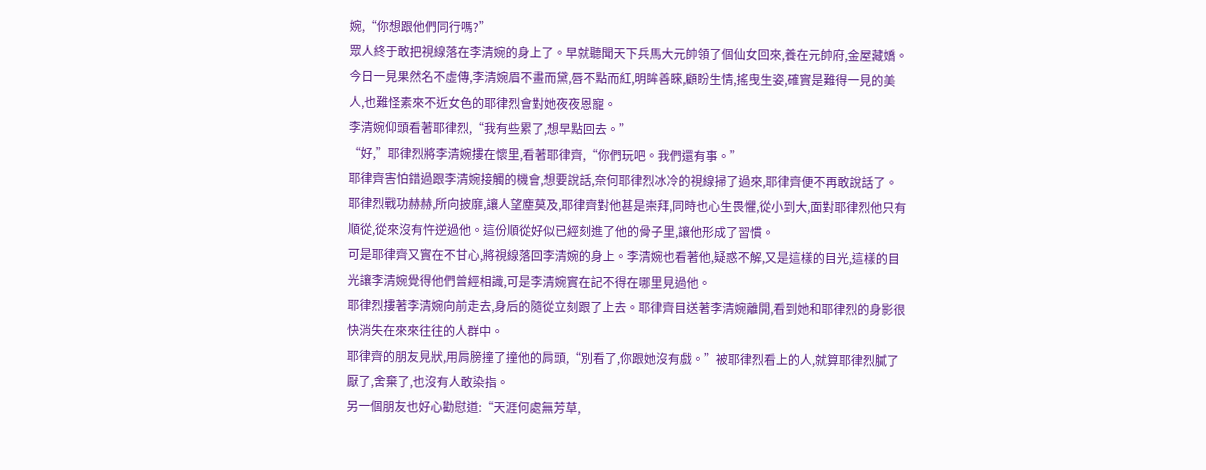婉,“你想跟他們同行嗎?”
眾人終于敢把視線落在李清婉的身上了。早就聽聞天下兵馬大元帥領了個仙女回來,養在元帥府,金屋藏嬌。今日一見果然名不虛傳,李清婉眉不畫而黛,唇不點而紅,明眸善睞,顧盼生情,搖曳生姿,確實是難得一見的美人,也難怪素來不近女色的耶律烈會對她夜夜恩寵。
李清婉仰頭看著耶律烈,“我有些累了,想早點回去。”
“好,”耶律烈將李清婉摟在懷里,看著耶律齊,“你們玩吧。我們還有事。”
耶律齊害怕錯過跟李清婉接觸的機會,想要說話,奈何耶律烈冰冷的視線掃了過來,耶律齊便不再敢說話了。
耶律烈戰功赫赫,所向披靡,讓人望塵莫及,耶律齊對他甚是崇拜,同時也心生畏懼,從小到大,面對耶律烈他只有順從,從來沒有忤逆過他。這份順從好似已經刻進了他的骨子里,讓他形成了習慣。
可是耶律齊又實在不甘心,將視線落回李清婉的身上。李清婉也看著他,疑惑不解,又是這樣的目光,這樣的目光讓李清婉覺得他們曾經相識,可是李清婉實在記不得在哪里見過他。
耶律烈摟著李清婉向前走去,身后的隨從立刻跟了上去。耶律齊目送著李清婉離開,看到她和耶律烈的身影很快消失在來來往往的人群中。
耶律齊的朋友見狀,用肩膀撞了撞他的肩頭,“別看了,你跟她沒有戲。”被耶律烈看上的人,就算耶律烈膩了厭了,舍棄了,也沒有人敢染指。
另一個朋友也好心勸慰道:“天涯何處無芳草,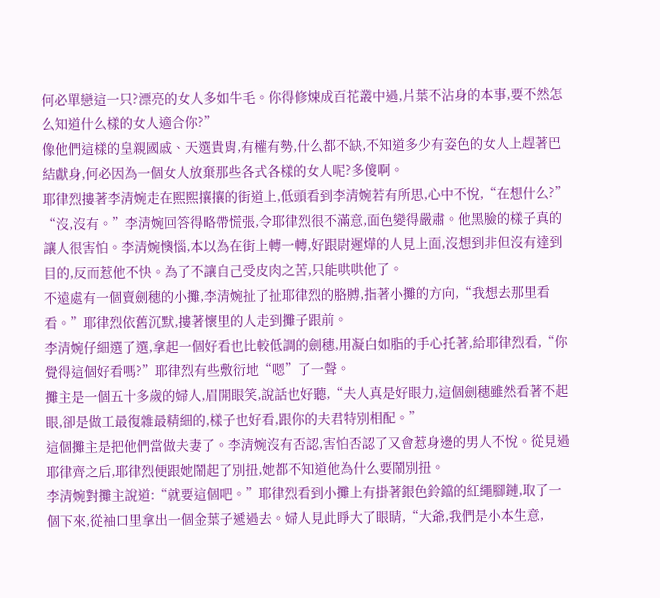何必單戀這一只?漂亮的女人多如牛毛。你得修煉成百花叢中過,片葉不沾身的本事,要不然怎么知道什么樣的女人適合你?”
像他們這樣的皇親國戚、天選貴胄,有權有勢,什么都不缺,不知道多少有姿色的女人上趕著巴結獻身,何必因為一個女人放棄那些各式各樣的女人呢?多傻啊。
耶律烈摟著李清婉走在熙熙攘攘的街道上,低頭看到李清婉若有所思,心中不悅,“在想什么?”
“沒,沒有。”李清婉回答得略帶慌張,令耶律烈很不滿意,面色變得嚴肅。他黑臉的樣子真的讓人很害怕。李清婉懊惱,本以為在街上轉一轉,好跟尉遲燁的人見上面,沒想到非但沒有達到目的,反而惹他不快。為了不讓自己受皮肉之苦,只能哄哄他了。
不遠處有一個賣劍穗的小攤,李清婉扯了扯耶律烈的胳膊,指著小攤的方向,“我想去那里看看。”耶律烈依舊沉默,摟著懷里的人走到攤子跟前。
李清婉仔細選了選,拿起一個好看也比較低調的劍穗,用凝白如脂的手心托著,給耶律烈看,“你覺得這個好看嗎?”耶律烈有些敷衍地“嗯”了一聲。
攤主是一個五十多歲的婦人,眉開眼笑,說話也好聽,“夫人真是好眼力,這個劍穗雖然看著不起眼,卻是做工最復雜最精細的,樣子也好看,跟你的夫君特別相配。”
這個攤主是把他們當做夫妻了。李清婉沒有否認,害怕否認了又會惹身邊的男人不悅。從見過耶律齊之后,耶律烈便跟她鬧起了別扭,她都不知道他為什么要鬧別扭。
李清婉對攤主說道:“就要這個吧。”耶律烈看到小攤上有掛著銀色鈴鐺的紅繩腳鏈,取了一個下來,從袖口里拿出一個金葉子遞過去。婦人見此睜大了眼睛,“大爺,我們是小本生意,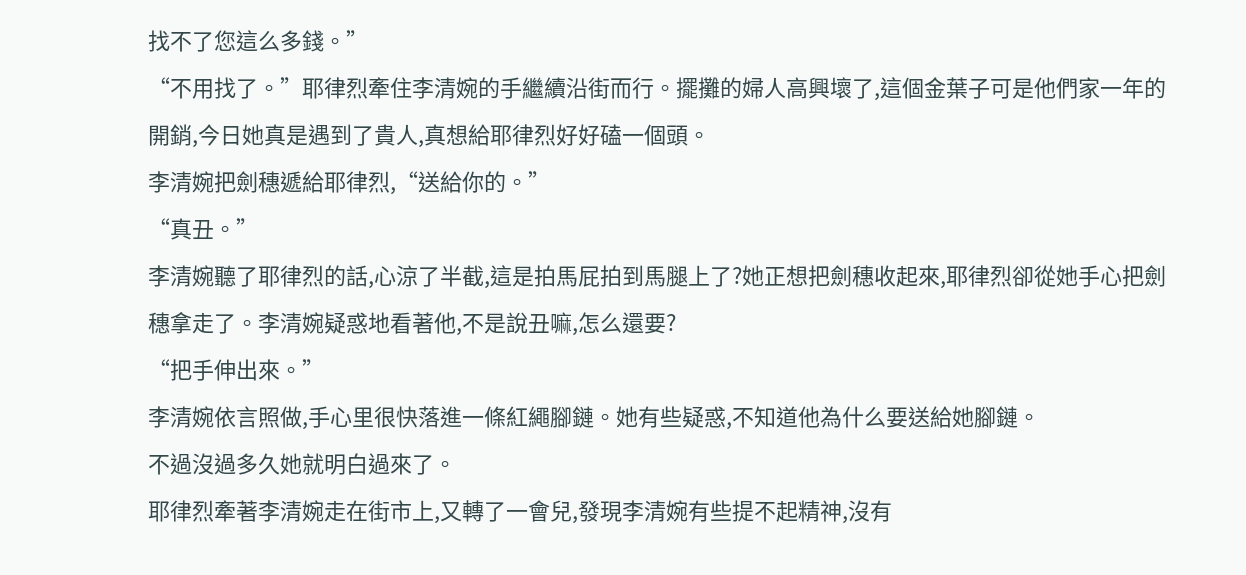找不了您這么多錢。”
“不用找了。”耶律烈牽住李清婉的手繼續沿街而行。擺攤的婦人高興壞了,這個金葉子可是他們家一年的開銷,今日她真是遇到了貴人,真想給耶律烈好好磕一個頭。
李清婉把劍穗遞給耶律烈,“送給你的。”
“真丑。”
李清婉聽了耶律烈的話,心涼了半截,這是拍馬屁拍到馬腿上了?她正想把劍穗收起來,耶律烈卻從她手心把劍穗拿走了。李清婉疑惑地看著他,不是說丑嘛,怎么還要?
“把手伸出來。”
李清婉依言照做,手心里很快落進一條紅繩腳鏈。她有些疑惑,不知道他為什么要送給她腳鏈。
不過沒過多久她就明白過來了。
耶律烈牽著李清婉走在街市上,又轉了一會兒,發現李清婉有些提不起精神,沒有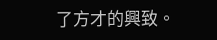了方才的興致。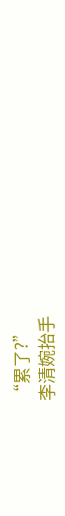“累了?”
李清婉抬手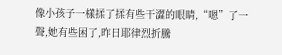像小孩子一樣揉了揉有些干澀的眼睛,“嗯”了一聲,她有些困了,昨日耶律烈折騰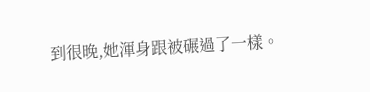到很晚,她渾身跟被碾過了一樣。